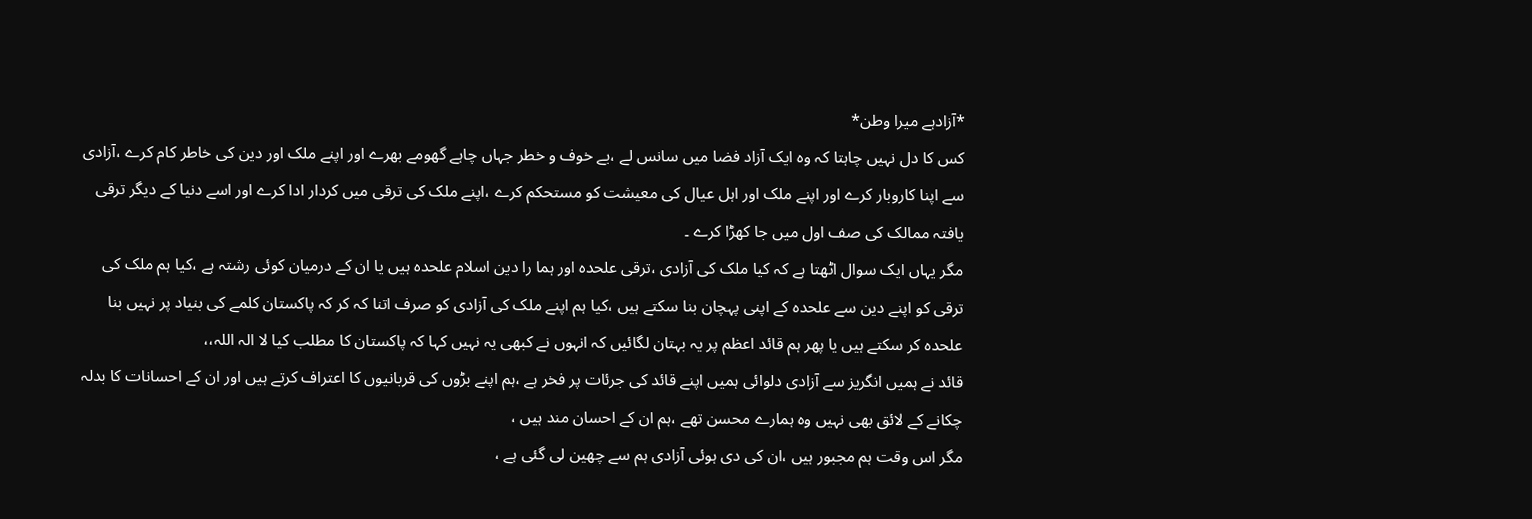*آزادہے میرا وطن*
کس کا دل نہیں چاہتا کہ وہ ایک آزاد فضا میں سانس لے ،بے خوف و خطر جہاں چاہے گھومے بھرے اور اپنے ملک اور دین کی خاطر کام کرے ،آزادی سے اپنا کاروبار کرے اور اپنے ملک اور اہل عیال کی معیشت کو مستحکم کرے ،اپنے ملک کی ترقی میں کردار ادا کرے اور اسے دنیا کے دیگر ترقی یافتہ ممالک کی صف اول میں جا کھڑا کرے ۔
مگر یہاں ایک سوال اٹھتا ہے کہ کیا ملک کی آزادی ،ترقی علحدہ اور ہما را دین اسلام علحدہ ہیں یا ان کے درمیان کوئی رشتہ ہے ،کیا ہم ملک کی ترقی کو اپنے دین سے علحدہ کے اپنی پہچان بنا سکتے ہیں ،کیا ہم اپنے ملک کی آزادی کو صرف اتنا کہ کر کہ پاکستان کلمے کی بنیاد پر نہیں بنا علحدہ کر سکتے ہیں یا پھر ہم قائد اعظم پر یہ بہتان لگائیں کہ انہوں نے کبھی یہ نہیں کہا کہ پاکستان کا مطلب کیا لا الہ اللہ،،
قائد نے ہمیں انگریز سے آزادی دلوائی ہمیں اپنے قائد کی جرئات پر فخر ہے ،ہم اپنے بڑوں کی قربانیوں کا اعتراف کرتے ہیں اور ان کے احسانات کا بدلہ چکانے کے لائق بھی نہیں وہ ہمارے محسن تھے ،ہم ان کے احسان مند ہیں ،
مگر اس وقت ہم مجبور ہیں ،ان کی دی ہوئی آزادی ہم سے چھین لی گئی ہے ،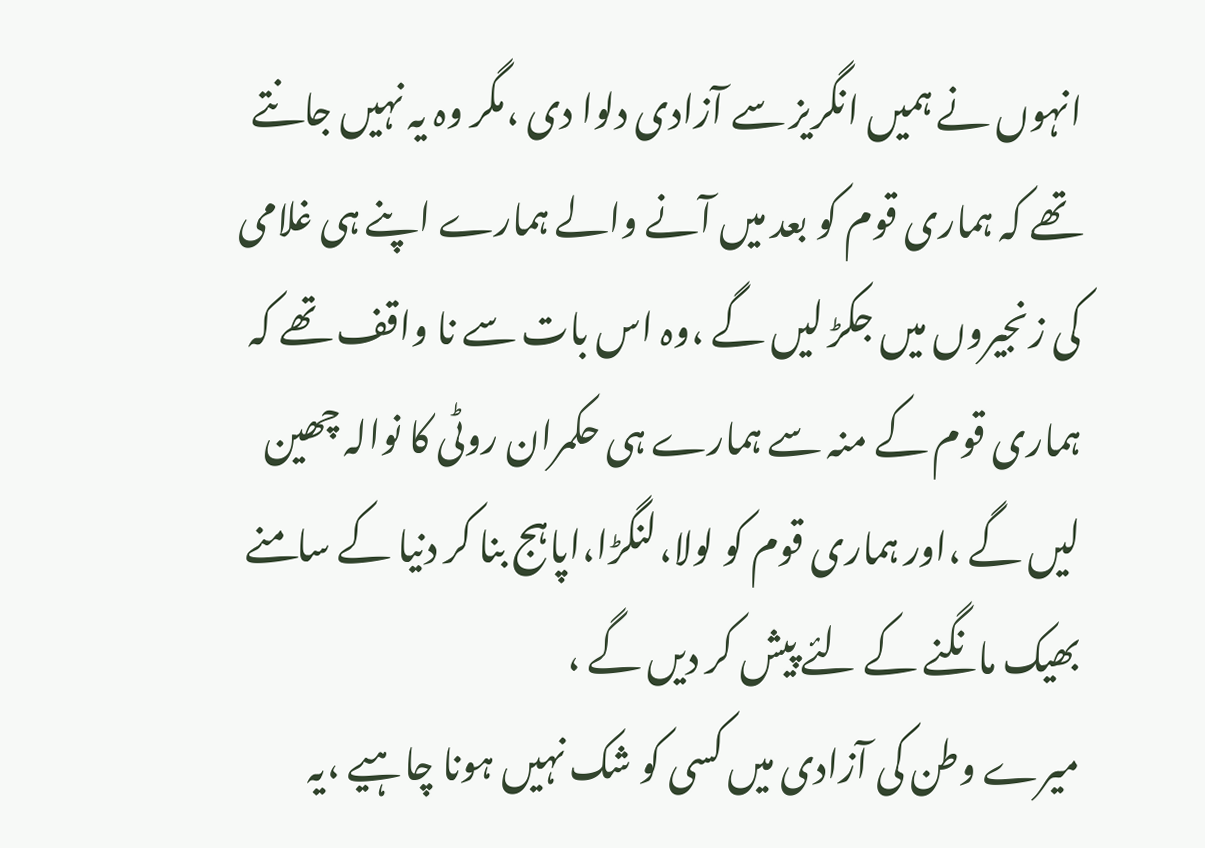انہوں نے ہمیں انگریز سے آزادی دلوا دی ،مگر وہ یہ نہیں جانتے تھے کہ ہماری قوم کو بعد میں آنے والے ہمارے اپنے ہی غلامی کی زنجیروں میں جکڑ لیں گے ،وہ اس بات سے نا واقف تھے کہ ہماری قوم کے منہ سے ہمارے ہی حکمران روٹی کا نوالہ چھین لیں گے ،اور ہماری قوم کو لولا،لنگڑا،اپاہج بنا کر دنیا کے سامنے بھیک مانگنے کے لئے پیش کر دیں گے ،
میرے وطن کی آزادی میں کسی کو شک نہیں ہونا چاہیے ،یہ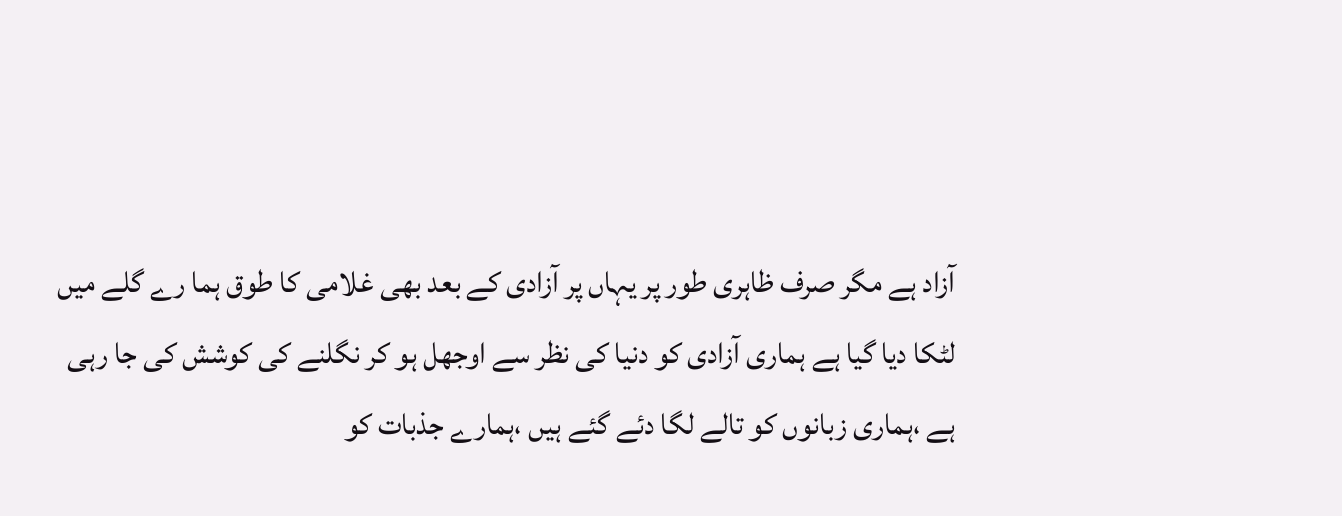آزاد ہے مگر صرف ظاہری طور پر یہاں پر آزادی کے بعد بھی غلامی کا طوق ہما رے گلے میں لٹکا دیا گیا ہے ہماری آزادی کو دنیا کی نظر سے اوجھل ہو کر نگلنے کی کوشش کی جا رہی ہے ،ہماری زبانوں کو تالے لگا دئے گئے ہیں ،ہمارے جذبات کو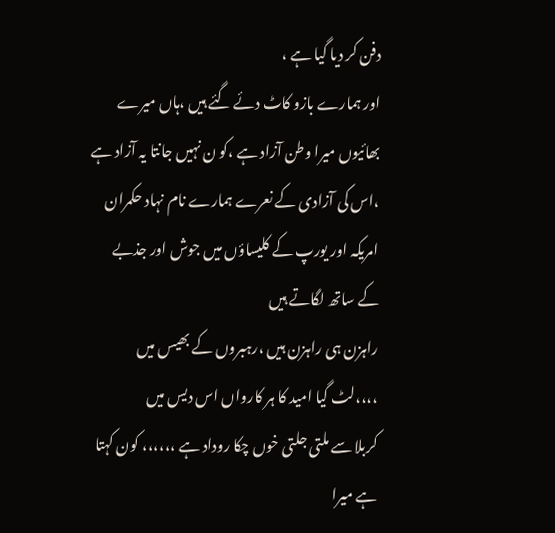دفن کر دیا گیا ہے ،
اور ہمارے بازو کاٹ دئے گئے ہیں ،ہاں میرے بھائیوں میرا وطن آزاد ہے ،کو ن نہیں جانتا یہ آزاد ہے ،اس کی آزادی کے نعرے ہمارے نام نہاد حکمران امریکہ اور یورپ کے کلیساؤں میں جوش اور جذبے کے ساتھ لگاتے ہیں
راہزن ہی راہزن ہیں ،رہبروں کے بھیس میں ،،،،لٹ گیا امید کا ہر کارواں اس دیس میں
کربلا سے ملتی جلتی خوں چکا روداد ہے ،،،،،، کون کہتا ہے میرا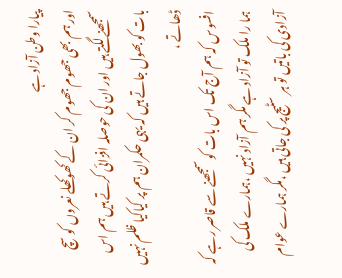پیارا وطن آزاد ہے
اور ہم بھی جھوم جھوم کر ان کے کھوکھلے نعروں کو سچ سمجھنے لگتے ہیں اور ان کی حوصلہ افزائی کرتے ہیں ہم اس بات کو بھول جاتے ہیں کہ یہی حکمران ہم پر کیاکیا ظلم نہیں ڈھاتے ،
افسوس کہ ہم آج تک اس بات کو سمجھنے سے قاصر رہے کہ ہما را ملک تو آزاد ہے مگر ہم آزاد نہیں ،ہمارے ملک کی آزادی کی باتیں تو ہر سٹیج پر کی جاتی ہیں ،مگر ہمارے عوام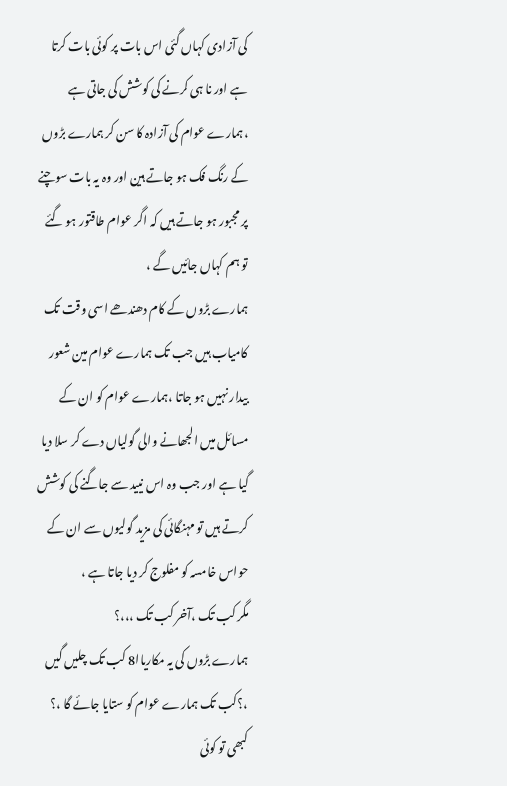کی آزادی کہاں گئی اس بات پر کوئی بات کرتا ہے اور نا ہی کرنے کی کوشش کی جاتی ہے ،ہمارے عوام کی آزادہ کا سن کر ہمارے بڑوں کے رنگ فک ہو جاتے ہین اور وہ یہ بات سوچنے پر مجبور ہو جاتے ہیں کہ اگر عوام طاقتور ہو گئے تو ہم کہاں جائیں گے ،
ہمارے بڑوں کے کام دھندھے اسی وقت تک کامیاب ہیں جب تک ہمارے عوام مین شعور بیدار نہیں ہو جاتا ،ہمارے عوام کو ان کے مسائل میں الجھانے والی گولیاں دے کر سلا دیا گیا ہے اور جب وہ اس نیید سے جاگنے کی کوشش کرتے ہیں تو مہنگائی کی مزید گولیوں سے ان کے حواس خامسہ کو مفلوج کر دیا جاتا ہے ،
مگر کب تک ،آخر کب تک ،،،؟
ہمارے بڑوں کی یہ مکاریاا8 کب تک چلیں گیں ،؟کب تک ہمارے عوام کو ستایا جائے گا ،؟
کبھی تو کوئی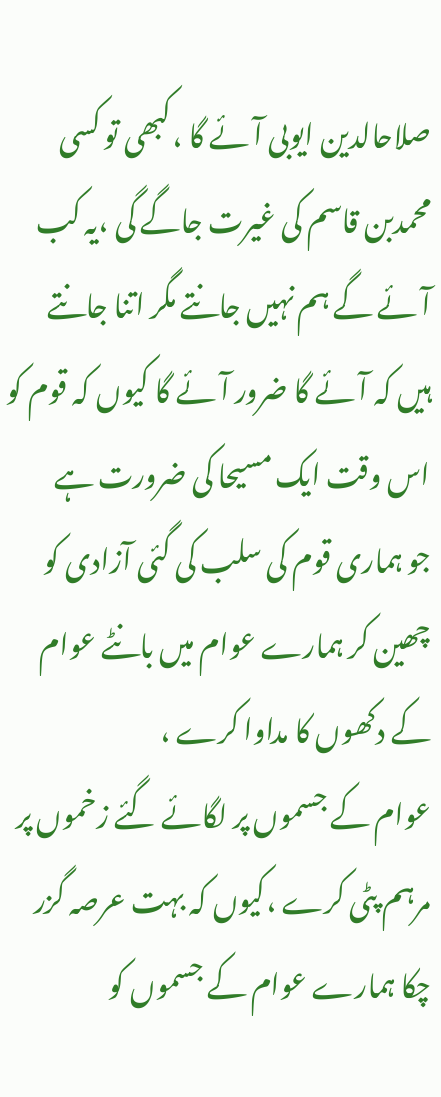صلاحالدین ایوبی آئے گا ،کبھی تو کسی محمدبن قاسم کی غیرت جاگے گی ،یہ کب آئے گے ہم نہیں جانتے مگر اتنا جانتے ہیں کہ آئے گا ضرور آئے گا کیوں کہ قوم کو اس وقت ایک مسیحا کی ضرورت ہے
جو ہماری قوم کی سلب کی گئی آزادی کو چھین کر ہمارے عوام میں بانٹے عوام کے دکھوں کا مداوا کرے ،
عوام کے جسموں پر لگائے گئے زخموں پر مرہم پٹی کرے ،کیوں کہ بہت عرصہ گزر چکا ہمارے عوام کے جسموں کو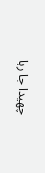چھیدا جا رہا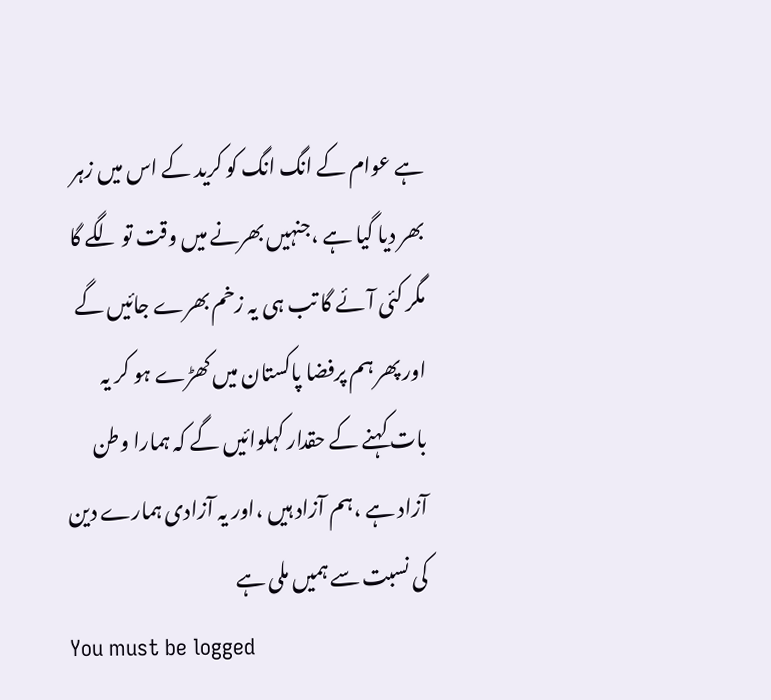ہے عوام کے انگ انگ کو کرید کے اس میں زہر بھر دیا گیا ہے ،جنہیں بھرنے میں وقت تو لگے گا مگر کئی آئے گا تب ہی یہ زخم بھرے جائیں گے اور پھر ہم پرفضا پاکستان میں کھڑے ہو کر یہ بات کہنے کے حقدار کہلوائیں گے کہ ہمارا وطن آزاد ہے ،ہم آزاد ہیں ،اور یہ آزادی ہمارے دین کی نسبت سے ہمیں ملی ہے
You must be logged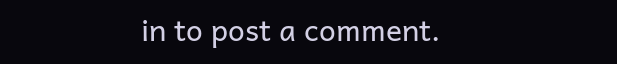in to post a comment.